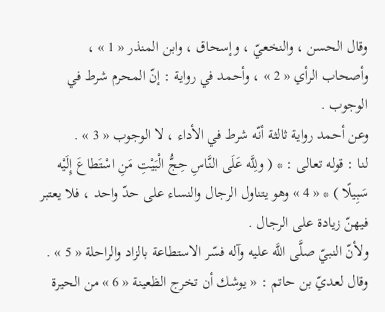وقال الحسن ، والنخعيّ ، وإسحاق ، وابن المنذر « 1 » ، وأصحاب الرأي « 2 » ، وأحمد في رواية : إنّ المحرم شرط في الوجوب .
وعن أحمد رواية ثالثة أنّه شرط في الأداء ، لا الوجوب « 3 » .
لنا : قوله تعالى : * ( ولِلَّه عَلَى النَّاسِ حِجُّ الْبَيْتِ مَنِ اسْتَطاعَ إِلَيْه سَبِيلًا ) * « 4 » وهو يتناول الرجال والنساء على حدّ واحد ، فلا يعتبر فيهنّ زيادة على الرجال .
ولأنّ النبيّ صلَّى اللَّه عليه وآله فسّر الاستطاعة بالزاد والراحلة « 5 » .
وقال لعديّ بن حاتم : « يوشك أن تخرج الظعينة « 6 » من الحيرة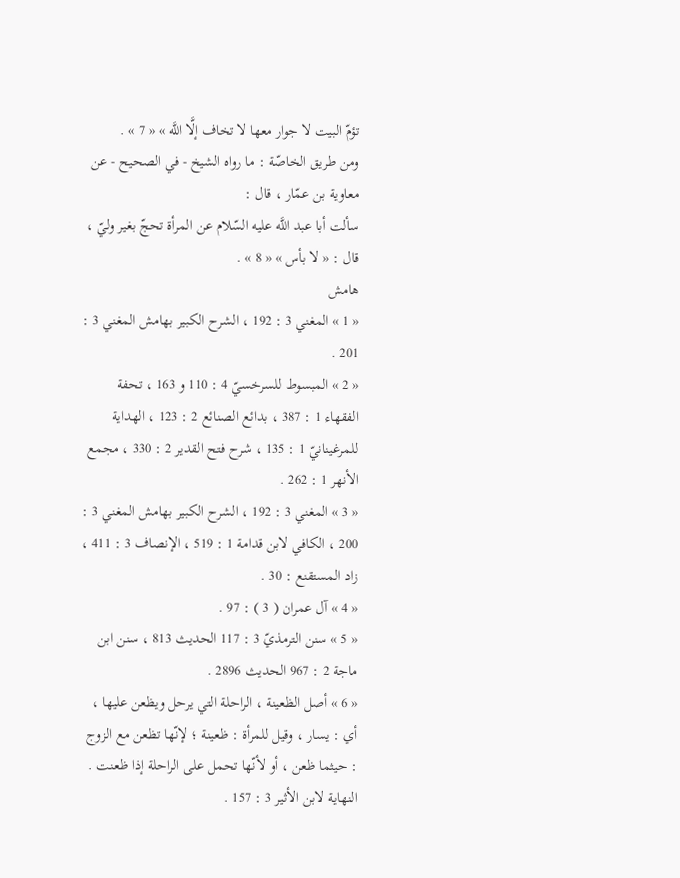تؤمّ البيت لا جوار معها لا تخاف إلَّا اللَّه » « 7 » .
ومن طريق الخاصّة : ما رواه الشيخ - في الصحيح - عن معاوية بن عمّار ، قال :
سألت أبا عبد اللَّه عليه السّلام عن المرأة تحجّ بغير وليّ ، قال : « لا بأس » « 8 » .
هامش
« 1 » المغني 3 : 192 ، الشرح الكبير بهامش المغني 3 : 201 .
« 2 » المبسوط للسرخسيّ 4 : 110 و 163 ، تحفة الفقهاء 1 : 387 ، بدائع الصنائع 2 : 123 ، الهداية للمرغينانيّ 1 : 135 ، شرح فتح القدير 2 : 330 ، مجمع الأنهر 1 : 262 .
« 3 » المغني 3 : 192 ، الشرح الكبير بهامش المغني 3 : 200 ، الكافي لابن قدامة 1 : 519 ، الإنصاف 3 : 411 ، زاد المستقنع : 30 .
« 4 » آل عمران ( 3 ) : 97 .
« 5 » سنن الترمذيّ 3 : 117 الحديث 813 ، سنن ابن ماجة 2 : 967 الحديث 2896 .
« 6 » أصل الظعينة ، الراحلة التي يرحل ويظعن عليها ، أي : يسار ، وقيل للمرأة : ظعينة ؛ لإنّها تظعن مع الزوج : حيثما ظعن ، أو لأنّها تحمل على الراحلة إذا ظعنت . النهاية لابن الأثير 3 : 157 .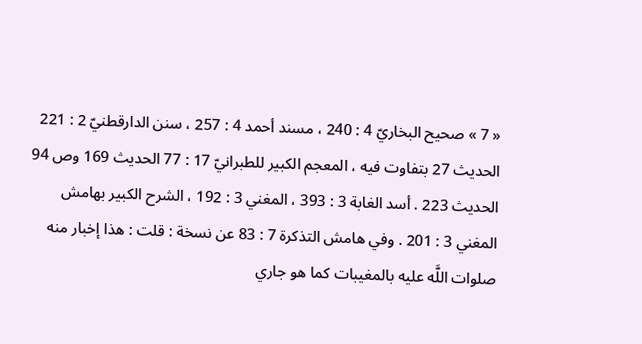« 7 » صحيح البخاريّ 4 : 240 ، مسند أحمد 4 : 257 ، سنن الدارقطنيّ 2 : 221 الحديث 27 بتفاوت فيه ، المعجم الكبير للطبرانيّ 17 : 77 الحديث 169 وص 94 الحديث 223 . أسد الغابة 3 : 393 ، المغني 3 : 192 ، الشرح الكبير بهامش المغني 3 : 201 . وفي هامش التذكرة 7 : 83 عن نسخة : قلت : هذا إخبار منه صلوات اللَّه عليه بالمغيبات كما هو جاري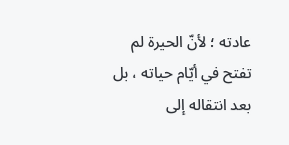عادته ؛ لأنّ الحيرة لم تفتح في أيّام حياته ، بل بعد انتقاله إلى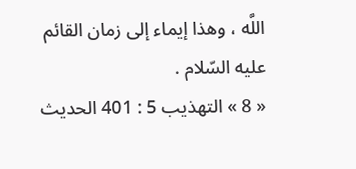اللَّه ، وهذا إيماء إلى زمان القائم عليه السّلام .
« 8 » التهذيب 5 : 401 الحديث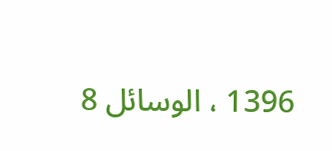1396 ، الوسائل 8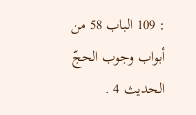: 109 الباب 58 من أبواب وجوب الحجّ الحديث 4 .